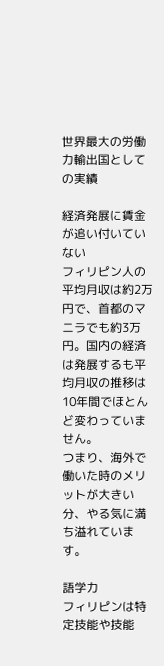世界最大の労働力輸出国としての実績

経済発展に賃金が追い付いていない
フィリピン人の平均月収は約2万円で、首都のマニラでも約3万円。国内の経済は発展するも平均月収の推移は10年間でほとんど変わっていません。
つまり、海外で働いた時のメリットが大きい分、やる気に満ち溢れています。

語学力
フィリピンは特定技能や技能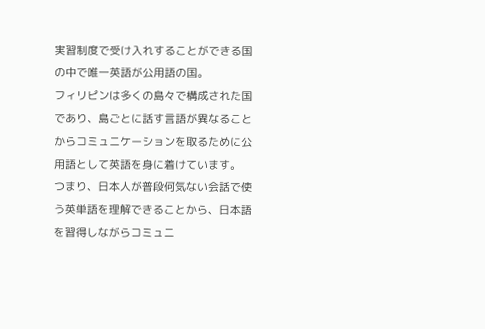実習制度で受け入れすることができる国の中で唯一英語が公用語の国。
フィリピンは多くの島々で構成された国であり、島ごとに話す言語が異なることからコミュニケーションを取るために公用語として英語を身に着けています。
つまり、日本人が普段何気ない会話で使う英単語を理解できることから、日本語を習得しながらコミュニ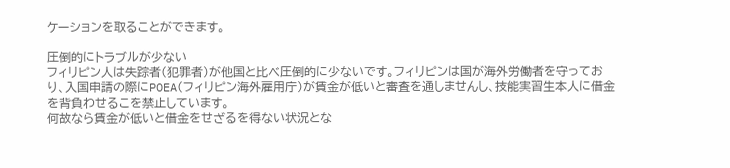ケーションを取ることができます。

圧倒的にトラブルが少ない
フィリピン人は失踪者(犯罪者)が他国と比べ圧倒的に少ないです。フィリピンは国が海外労働者を守っており、入国申請の際にPOEA(フィリピン海外雇用庁)が賃金が低いと審査を通しませんし、技能実習生本人に借金を背負わせるこを禁止しています。
何故なら賃金が低いと借金をせざるを得ない状況とな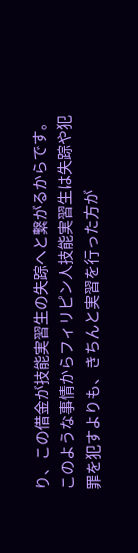り、この借金が技能実習生の失踪へと繋がるからです。
このような事情からフィリピン人技能実習生は失踪や犯罪を犯すよりも、きちんと実習を行った方が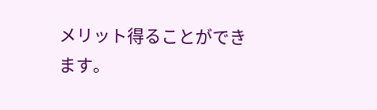メリット得ることができます。